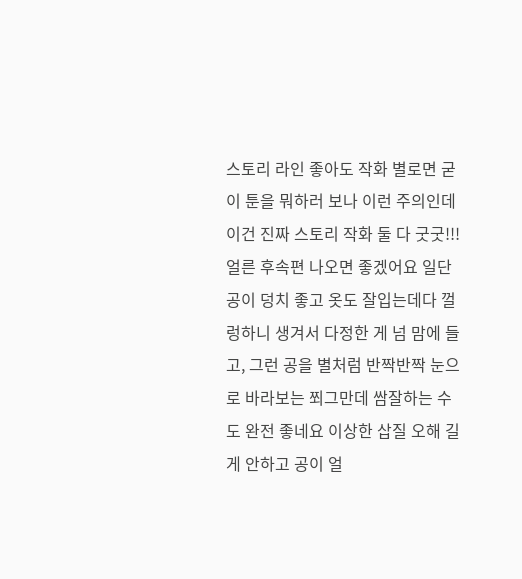스토리 라인 좋아도 작화 별로면 굳이 툰을 뭐하러 보나 이런 주의인데 이건 진짜 스토리 작화 둘 다 굿굿!!! 얼른 후속편 나오면 좋겠어요 일단 공이 덩치 좋고 옷도 잘입는데다 껄렁하니 생겨서 다정한 게 넘 맘에 들고, 그런 공을 별처럼 반짝반짝 눈으로 바라보는 쬐그만데 쌈잘하는 수도 완전 좋네요 이상한 삽질 오해 길게 안하고 공이 얼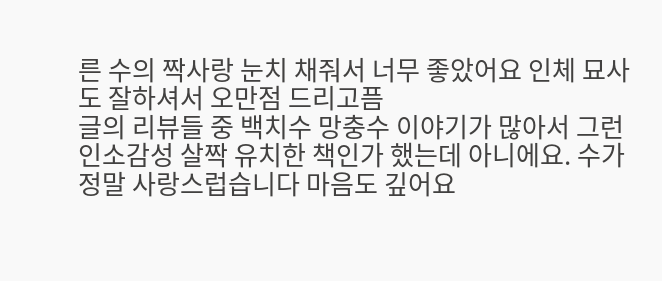른 수의 짝사랑 눈치 채줘서 너무 좋았어요 인체 묘사도 잘하셔서 오만점 드리고픔
글의 리뷰들 중 백치수 망충수 이야기가 많아서 그런 인소감성 살짝 유치한 책인가 했는데 아니에요. 수가 정말 사랑스럽습니다 마음도 깊어요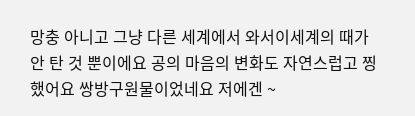망충 아니고 그냥 다른 세계에서 와서이세계의 때가 안 탄 것 뿐이에요 공의 마음의 변화도 자연스럽고 찡했어요 쌍방구원물이었네요 저에겐 ~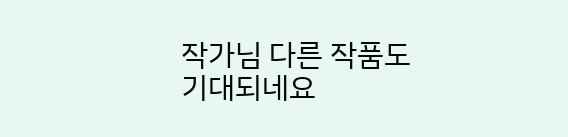작가님 다른 작품도 기대되네요